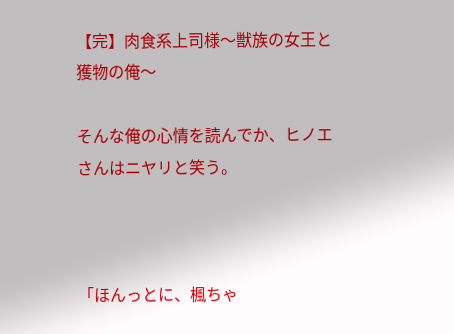【完】肉食系上司様〜獣族の女王と獲物の俺〜

そんな俺の心情を読んでか、ヒノエさんはニヤリと笑う。



「ほんっとに、楓ちゃ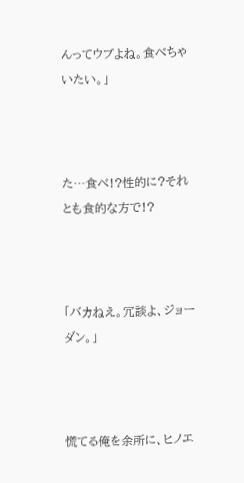んってウブよね。食べちゃいたい。」



た…食べ!?性的に?それとも食的な方で!?



「バカねえ。冗談よ、ジョーダン。」



慌てる俺を余所に、ヒノエ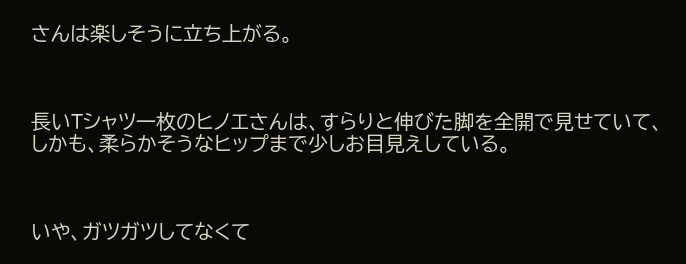さんは楽しそうに立ち上がる。



長いTシャツ一枚のヒノエさんは、すらりと伸びた脚を全開で見せていて、しかも、柔らかそうなヒップまで少しお目見えしている。



いや、ガツガツしてなくて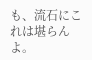も、流石にこれは堪らんよ。